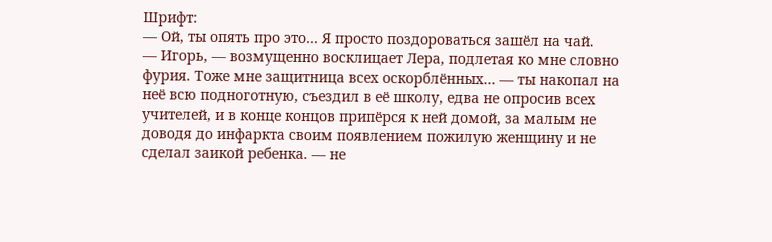Шрифт:
— Ой, ты опять про это… Я просто поздороваться зашёл на чай.
— Игорь, — возмущенно восклицает Лера, подлетая ко мне словно фурия. Тоже мне защитница всех оскорблённых… — ты накопал на неё всю подноготную, съездил в её школу, едва не опросив всех учителей, и в конце концов припёрся к ней домой, за малым не доводя до инфаркта своим появлением пожилую женщину и не сделал заикой ребенка. — не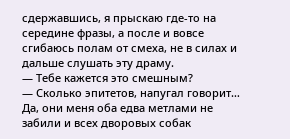сдержавшись, я прыскаю где-то на середине фразы, а после и вовсе сгибаюсь полам от смеха, не в силах и дальше слушать эту драму.
— Тебе кажется это смешным?
— Сколько эпитетов, напугал говорит… Да, они меня оба едва метлами не забили и всех дворовых собак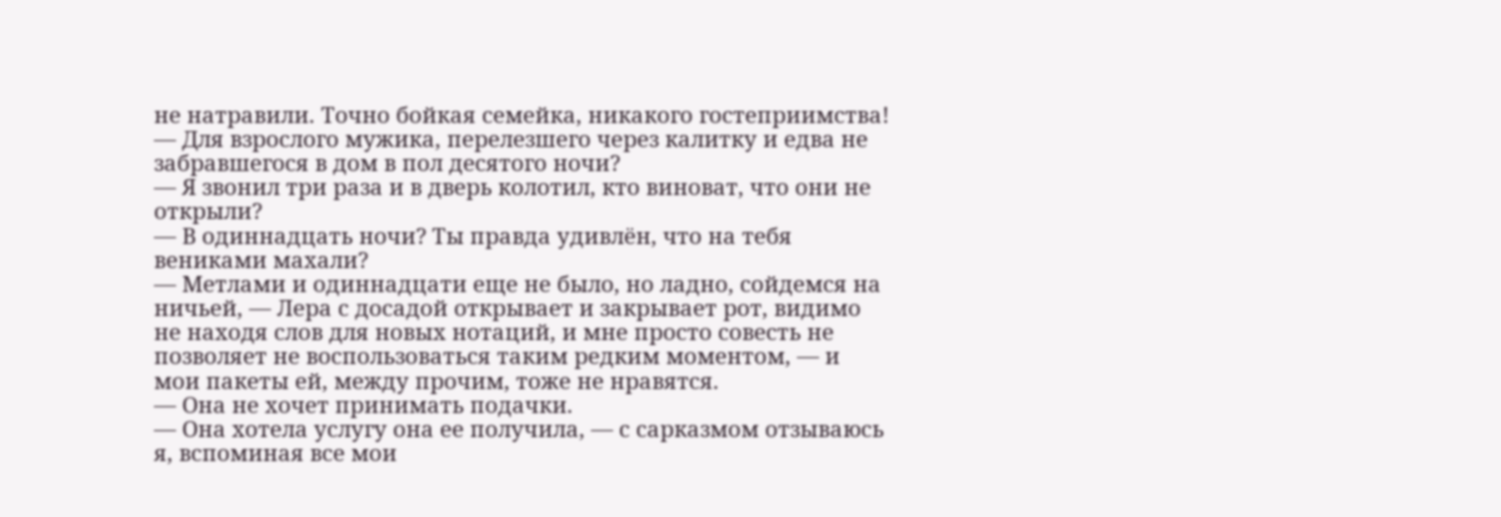не натравили. Точно бойкая семейка, никакого гостеприимства!
— Для взрослого мужика, перелезшего через калитку и едва не забравшегося в дом в пол десятого ночи?
— Я звонил три раза и в дверь колотил, кто виноват, что они не открыли?
— В одиннадцать ночи? Ты правда удивлён, что на тебя вениками махали?
— Метлами и одиннадцати еще не было, но ладно, сойдемся на ничьей, — Лера с досадой открывает и закрывает рот, видимо не находя слов для новых нотаций, и мне просто совесть не позволяет не воспользоваться таким редким моментом, — и мои пакеты ей, между прочим, тоже не нравятся.
— Она не хочет принимать подачки.
— Она хотела услугу она ее получила, — с сарказмом отзываюсь я, вспоминая все мои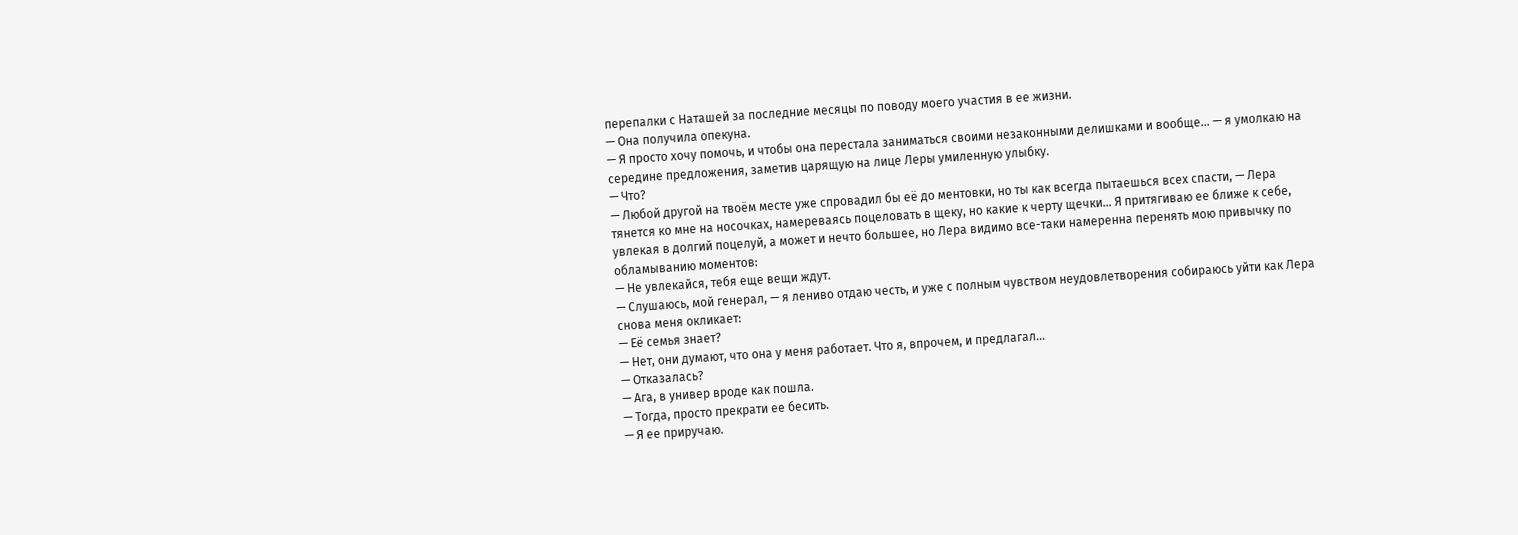перепалки с Наташей за последние месяцы по поводу моего участия в ее жизни.
— Она получила опекуна.
— Я просто хочу помочь, и чтобы она перестала заниматься своими незаконными делишками и вообще… — я умолкаю на середине предложения, заметив царящую на лице Леры умиленную улыбку.
— Что?
— Любой другой на твоём месте уже спровадил бы её до ментовки, но ты как всегда пытаешься всех спасти, — Лера тянется ко мне на носочках, намереваясь поцеловать в щеку, но какие к черту щечки… Я притягиваю ее ближе к себе, увлекая в долгий поцелуй, а может и нечто большее, но Лера видимо все-таки намеренна перенять мою привычку по обламыванию моментов:
— Не увлекайся, тебя еще вещи ждут.
— Слушаюсь, мой генерал, — я лениво отдаю честь, и уже с полным чувством неудовлетворения собираюсь уйти как Лера снова меня окликает:
— Её семья знает?
— Нет, они думают, что она у меня работает. Что я, впрочем, и предлагал…
— Отказалась?
— Ага, в универ вроде как пошла.
— Тогда, просто прекрати ее бесить.
— Я ее приручаю.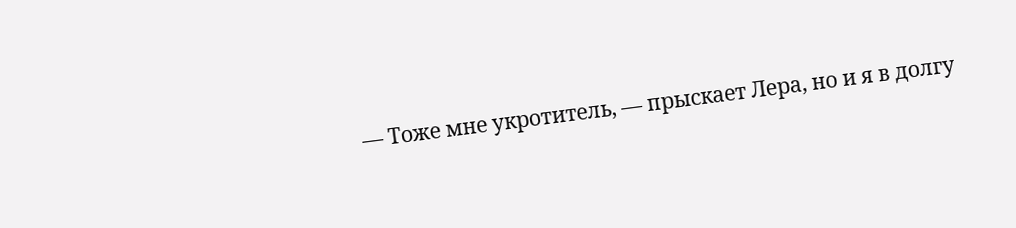— Тоже мне укротитель, — прыскает Лера, но и я в долгу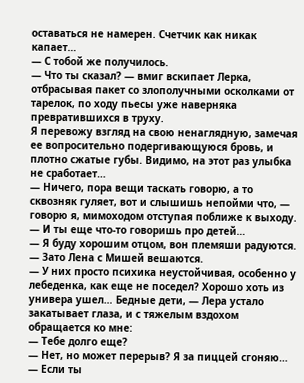оставаться не намерен. Счетчик как никак капает…
— С тобой же получилось.
— Что ты сказал? — вмиг вскипает Лерка, отбрасывая пакет со злополучными осколками от тарелок, по ходу пьесы уже наверняка превратившихся в труху.
Я перевожу взгляд на свою ненаглядную, замечая ее вопросительно подергивающуюся бровь, и плотно сжатые губы. Видимо, на этот раз улыбка не сработает…
— Ничего, пора вещи таскать говорю, а то сквозняк гуляет, вот и слышишь непойми что, — говорю я, мимоходом отступая поближе к выходу.
— И ты еще что-то говоришь про детей…
— Я буду хорошим отцом, вон племяши радуются.
— Зато Лена с Мишей вешаются.
— У них просто психика неустойчивая, особенно у лебеденка, как еще не поседел? Хорошо хоть из универа ушел… Бедные дети, — Лера устало закатывает глаза, и с тяжелым вздохом обращается ко мне:
— Тебе долго еще?
— Нет, но может перерыв? Я за пиццей сгоняю…
— Если ты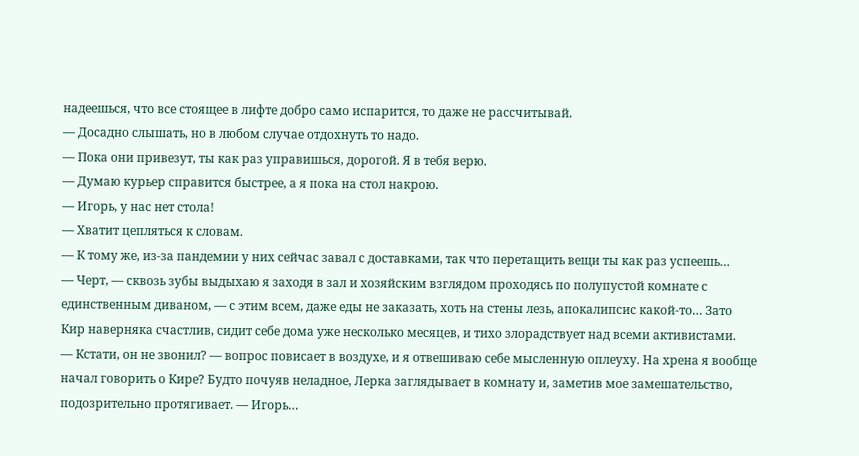надеешься, что все стоящее в лифте добро само испарится, то даже не рассчитывай.
— Досадно слышать, но в любом случае отдохнуть то надо.
— Пока они привезут, ты как раз управишься, дорогой. Я в тебя верю.
— Думаю курьер справится быстрее, а я пока на стол накрою.
— Игорь, у нас нет стола!
— Хватит цепляться к словам.
— К тому же, из-за пандемии у них сейчас завал с доставками, так что перетащить вещи ты как раз успеешь…
— Черт, — сквозь зубы выдыхаю я заходя в зал и хозяйским взглядом проходясь по полупустой комнате с единственным диваном, — с этим всем, даже еды не заказать, хоть на стены лезь, апокалипсис какой-то… Зато Кир наверняка счастлив, сидит себе дома уже несколько месяцев, и тихо злорадствует над всеми активистами.
— Кстати, он не звонил? — вопрос повисает в воздухе, и я отвешиваю себе мысленную оплеуху. На хрена я вообще начал говорить о Кире? Будто почуяв неладное, Лерка заглядывает в комнату и, заметив мое замешательство, подозрительно протягивает. — Игорь…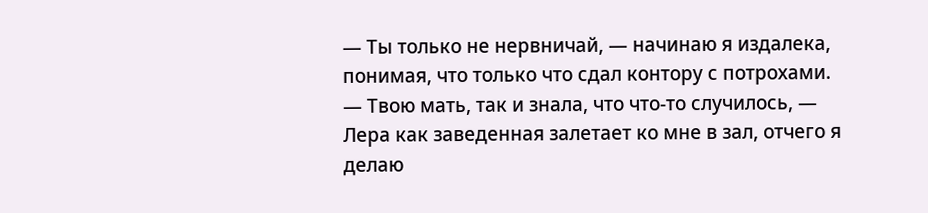— Ты только не нервничай, — начинаю я издалека, понимая, что только что сдал контору с потрохами.
— Твою мать, так и знала, что что-то случилось, — Лера как заведенная залетает ко мне в зал, отчего я делаю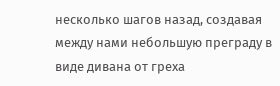несколько шагов назад, создавая между нами небольшую преграду в виде дивана от греха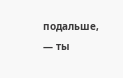подальше, — ты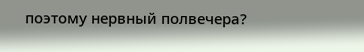поэтому нервный полвечера?